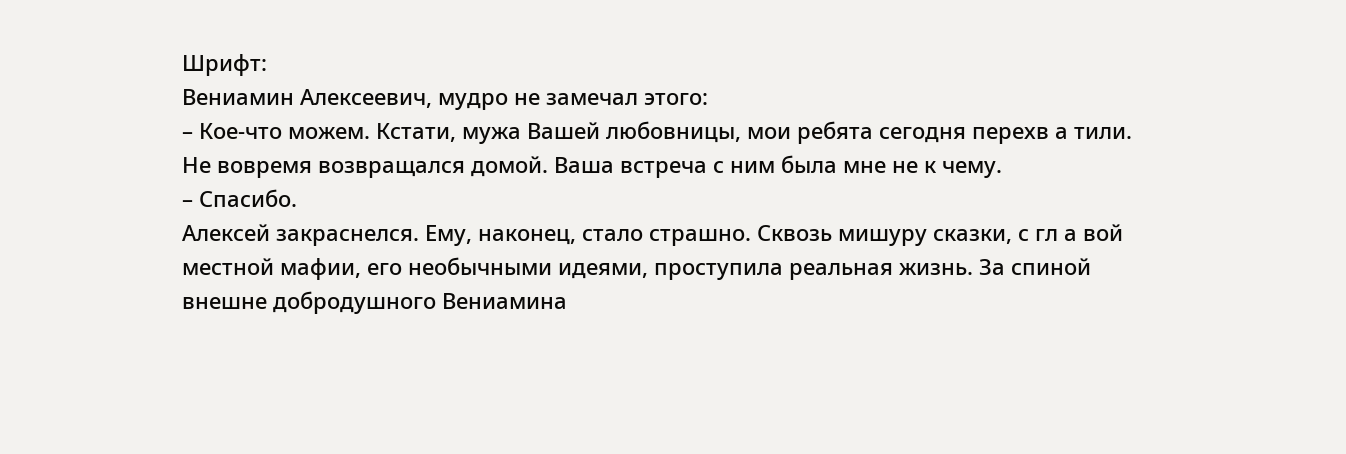Шрифт:
Вениамин Алексеевич, мудро не замечал этого:
– Кое-что можем. Кстати, мужа Вашей любовницы, мои ребята сегодня перехв а тили. Не вовремя возвращался домой. Ваша встреча с ним была мне не к чему.
– Спасибо.
Алексей закраснелся. Ему, наконец, стало страшно. Сквозь мишуру сказки, с гл а вой местной мафии, его необычными идеями, проступила реальная жизнь. За спиной внешне добродушного Вениамина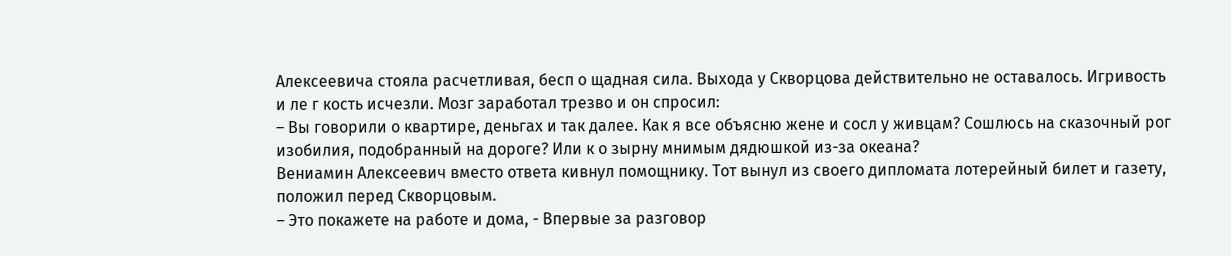Алексеевича стояла расчетливая, бесп о щадная сила. Выхода у Скворцова действительно не оставалось. Игривость и ле г кость исчезли. Мозг заработал трезво и он спросил:
– Вы говорили о квартире, деньгах и так далее. Как я все объясню жене и сосл у живцам? Сошлюсь на сказочный рог изобилия, подобранный на дороге? Или к о зырну мнимым дядюшкой из-за океана?
Вениамин Алексеевич вместо ответа кивнул помощнику. Тот вынул из своего дипломата лотерейный билет и газету, положил перед Скворцовым.
– Это покажете на работе и дома, - Впервые за разговор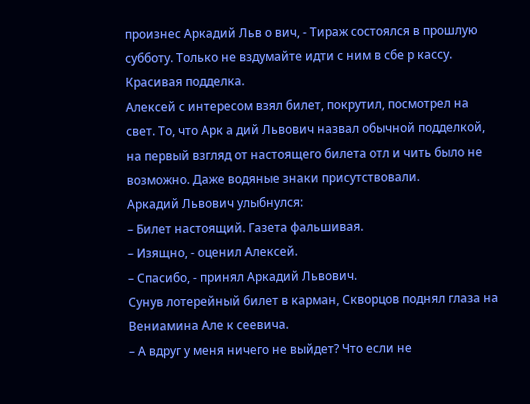произнес Аркадий Льв о вич, - Тираж состоялся в прошлую субботу. Только не вздумайте идти с ним в сбе р кассу. Красивая подделка.
Алексей с интересом взял билет, покрутил, посмотрел на свет. То, что Арк а дий Львович назвал обычной подделкой, на первый взгляд от настоящего билета отл и чить было не возможно. Даже водяные знаки присутствовали.
Аркадий Львович улыбнулся:
– Билет настоящий. Газета фальшивая.
– Изящно, - оценил Алексей.
– Спасибо, - принял Аркадий Львович.
Сунув лотерейный билет в карман, Скворцов поднял глаза на Вениамина Але к сеевича.
– А вдруг у меня ничего не выйдет? Что если не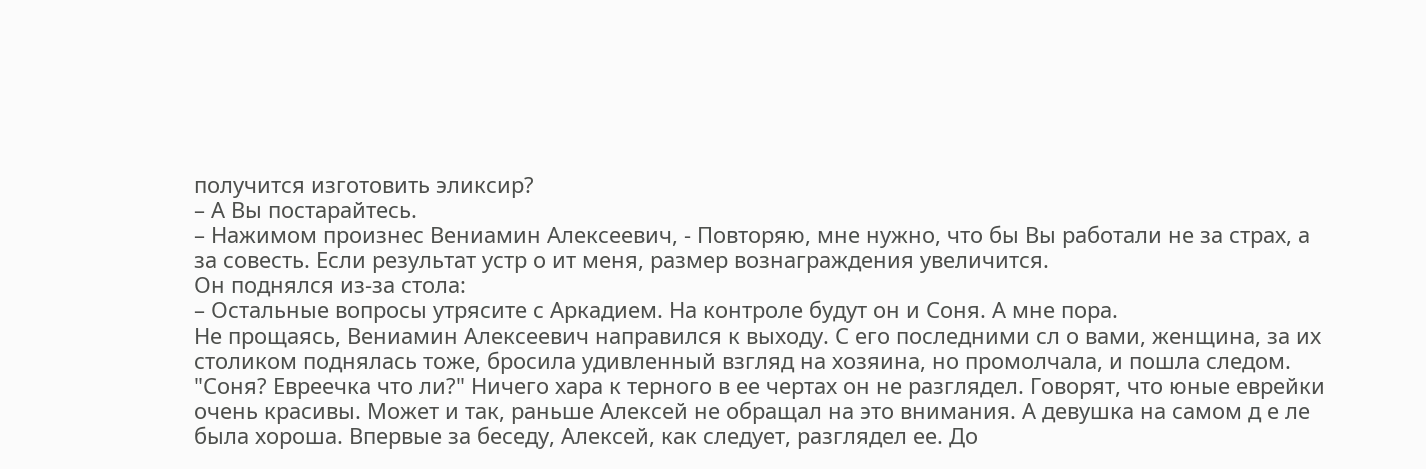получится изготовить эликсир?
– А Вы постарайтесь.
– Нажимом произнес Вениамин Алексеевич, - Повторяю, мне нужно, что бы Вы работали не за страх, а за совесть. Если результат устр о ит меня, размер вознаграждения увеличится.
Он поднялся из-за стола:
– Остальные вопросы утрясите с Аркадием. На контроле будут он и Соня. А мне пора.
Не прощаясь, Вениамин Алексеевич направился к выходу. С его последними сл о вами, женщина, за их столиком поднялась тоже, бросила удивленный взгляд на хозяина, но промолчала, и пошла следом. "Соня? Евреечка что ли?" Ничего хара к терного в ее чертах он не разглядел. Говорят, что юные еврейки очень красивы. Может и так, раньше Алексей не обращал на это внимания. А девушка на самом д е ле была хороша. Впервые за беседу, Алексей, как следует, разглядел ее. До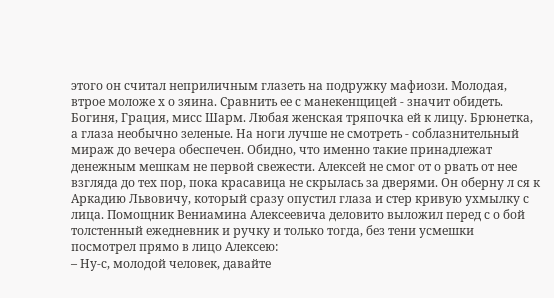этого он считал неприличным глазеть на подружку мафиози. Молодая, втрое моложе х о зяина. Сравнить ее с манекенщицей - значит обидеть. Богиня, Грация, мисс Шарм. Любая женская тряпочка ей к лицу. Брюнетка, а глаза необычно зеленые. На ноги лучше не смотреть - соблазнительный мираж до вечера обеспечен. Обидно, что именно такие принадлежат денежным мешкам не первой свежести. Алексей не смог от о рвать от нее взгляда до тех пор, пока красавица не скрылась за дверями. Он оберну л ся к Аркадию Львовичу, который сразу опустил глаза и стер кривую ухмылку с лица. Помощник Вениамина Алексеевича деловито выложил перед с о бой толстенный ежедневник и ручку и только тогда, без тени усмешки посмотрел прямо в лицо Алексею:
– Ну-с, молодой человек, давайте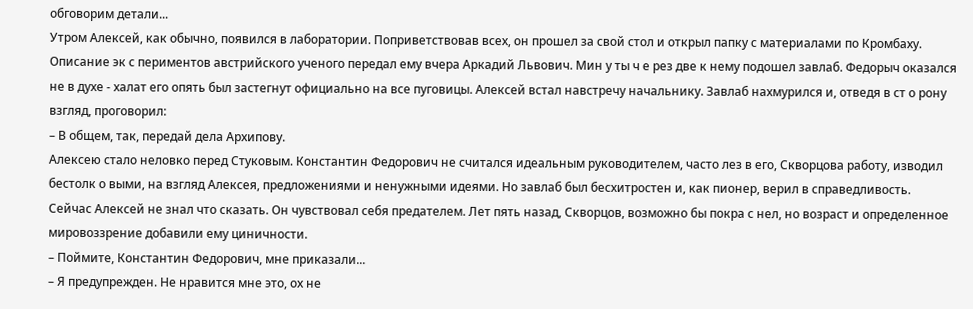обговорим детали...
Утром Алексей, как обычно, появился в лаборатории. Поприветствовав всех, он прошел за свой стол и открыл папку с материалами по Кромбаху. Описание эк с периментов австрийского ученого передал ему вчера Аркадий Львович. Мин у ты ч е рез две к нему подошел завлаб. Федорыч оказался не в духе - халат его опять был застегнут официально на все пуговицы. Алексей встал навстречу начальнику. Завлаб нахмурился и, отведя в ст о рону взгляд, проговорил:
– В общем, так, передай дела Архипову.
Алексею стало неловко перед Стуковым. Константин Федорович не считался идеальным руководителем, часто лез в его, Скворцова работу, изводил бестолк о выми, на взгляд Алексея, предложениями и ненужными идеями. Но завлаб был бесхитростен и, как пионер, верил в справедливость. Сейчас Алексей не знал что сказать. Он чувствовал себя предателем. Лет пять назад, Скворцов, возможно бы покра с нел, но возраст и определенное мировоззрение добавили ему циничности.
– Поймите, Константин Федорович, мне приказали...
– Я предупрежден. Не нравится мне это, ох не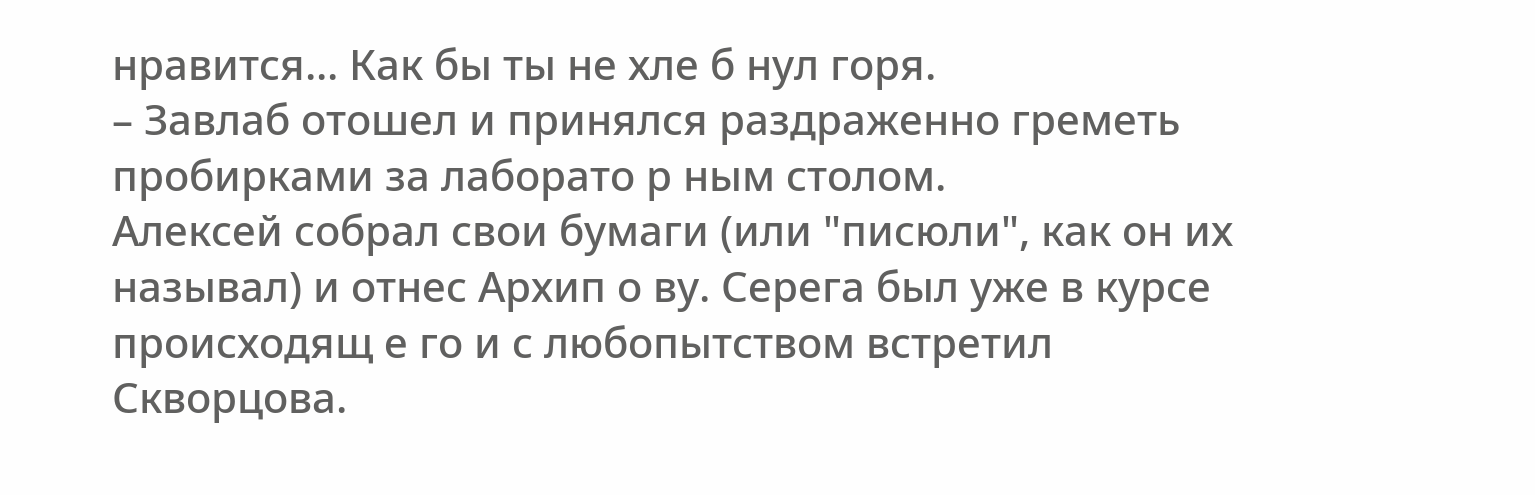нравится... Как бы ты не хле б нул горя.
– Завлаб отошел и принялся раздраженно греметь пробирками за лаборато р ным столом.
Алексей собрал свои бумаги (или "писюли", как он их называл) и отнес Архип о ву. Серега был уже в курсе происходящ е го и с любопытством встретил Скворцова.